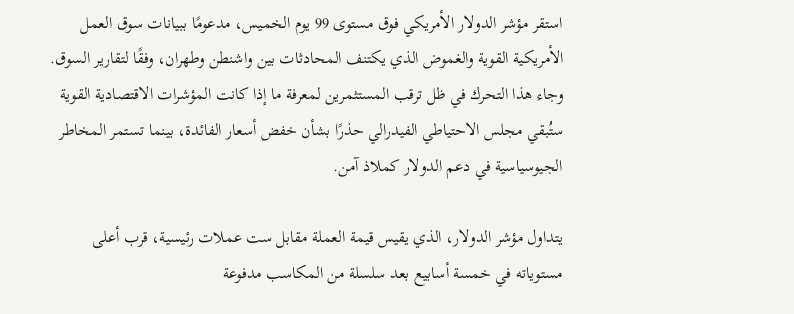استقر مؤشر الدولار الأمريكي فوق مستوى 99 يوم الخميس، مدعومًا ببيانات سوق العمل الأمريكية القوية والغموض الذي يكتنف المحادثات بين واشنطن وطهران، وفقًا لتقارير السوق. وجاء هذا التحرك في ظل ترقب المستثمرين لمعرفة ما إذا كانت المؤشرات الاقتصادية القوية ستُبقي مجلس الاحتياطي الفيدرالي حذرًا بشأن خفض أسعار الفائدة، بينما تستمر المخاطر الجيوسياسية في دعم الدولار كملاذ آمن.

يتداول مؤشر الدولار، الذي يقيس قيمة العملة مقابل ست عملات رئيسية، قرب أعلى مستوياته في خمسة أسابيع بعد سلسلة من المكاسب مدفوعة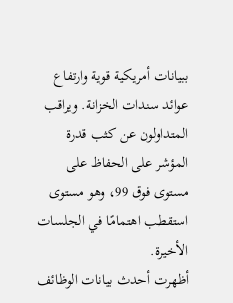ببيانات أمريكية قوية وارتفاع عوائد سندات الخزانة. ويراقب المتداولون عن كثب قدرة المؤشر على الحفاظ على مستوى فوق 99، وهو مستوى استقطب اهتمامًا في الجلسات الأخيرة.
أظهرت أحدث بيانات الوظائف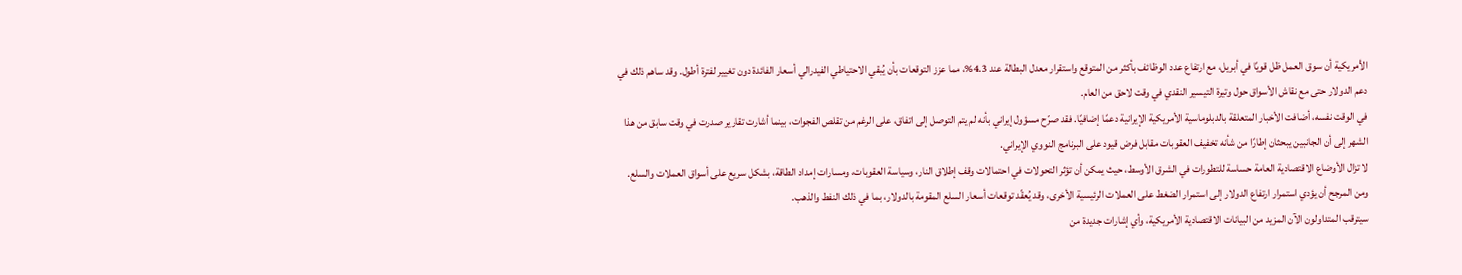الأمريكية أن سوق العمل ظل قويًا في أبريل، مع ارتفاع عدد الوظائف بأكثر من المتوقع واستقرار معدل البطالة عند 4.3%، مما عزز التوقعات بأن يُبقي الاحتياطي الفيدرالي أسعار الفائدة دون تغيير لفترة أطول. وقد ساهم ذلك في دعم الدولار حتى مع نقاش الأسواق حول وتيرة التيسير النقدي في وقت لاحق من العام.
في الوقت نفسه، أضافت الأخبار المتعلقة بالدبلوماسية الأمريكية الإيرانية دعمًا إضافيًا. فقد صرّح مسؤول إيراني بأنه لم يتم التوصل إلى اتفاق، على الرغم من تقلص الفجوات، بينما أشارت تقارير صدرت في وقت سابق من هذا الشهر إلى أن الجانبين يبحثان إطارًا من شأنه تخفيف العقوبات مقابل فرض قيود على البرنامج النووي الإيراني.
لا تزال الأوضاع الاقتصادية العامة حساسة للتطورات في الشرق الأوسط، حيث يمكن أن تؤثر التحولات في احتمالات وقف إطلاق النار، وسياسة العقوبات، ومسارات إمداد الطاقة، بشكل سريع على أسواق العملات والسلع. ومن المرجح أن يؤدي استمرار ارتفاع الدولار إلى استمرار الضغط على العملات الرئيسية الأخرى، وقد يُعقّد توقعات أسعار السلع المقومة بالدولار، بما في ذلك النفط والذهب.
سيترقب المتداولون الآن المزيد من البيانات الاقتصادية الأمريكية، وأي إشارات جديدة من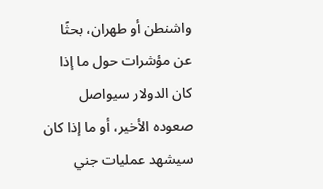واشنطن أو طهران، بحثًا عن مؤشرات حول ما إذا كان الدولار سيواصل صعوده الأخير، أو ما إذا كان سيشهد عمليات جني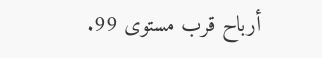أرباح قرب مستوى 99.